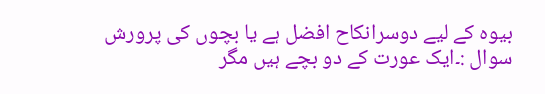بیوہ کے لیے دوسرانکاح افضل ہے یا بچوں کی پرورش
سوال :۔ایک عورت کے دو بچے ہیں مگر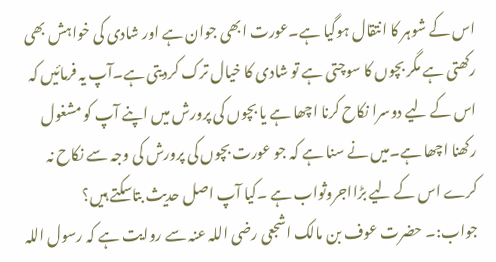اس کے شوہر کا انتقال ہوگیا ہے۔عورت ابھی جوان ہے اور شادی کی خواہش بھی رکھتی ہے مگر بچوں کا سوچتی ہے تو شادی کا خیال ترک کردیتی ہے۔آپ یہ فرمائیں کہ اس کے لیے دوسرا نکاح کرنا اچھا ہے یا بچوں کی پرورش میں اپنے آپ کو مشغول رکھنا اچھا ہے۔میں نے سنا ہے کہ جو عورت بچوں کی پرورش کی وجہ سے نکاح نہ کرے اس کے لیے بڑااجروثواب ہے ۔کیا آپ اصل حدیث بتاسکتے ہیں؟
جواب:۔ حضرت عوف بن مالک اشجعی رضی اللہ عنہ سے روایت ہے کہ رسول اللہ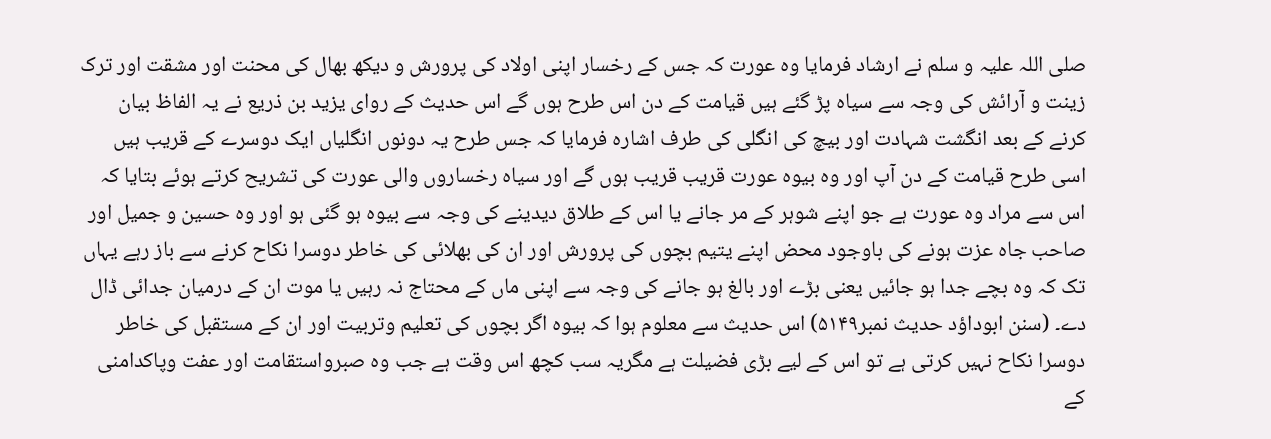صلی اللہ علیہ و سلم نے ارشاد فرمایا وہ عورت کہ جس کے رخسار اپنی اولاد کی پرورش و دیکھ بھال کی محنت اور مشقت اور ترک زینت و آرائش کی وجہ سے سیاہ پڑ گئے ہیں قیامت کے دن اس طرح ہوں گے اس حدیث کے روای یزید بن ذریع نے یہ الفاظ بیان کرنے کے بعد انگشت شہادت اور بیچ کی انگلی کی طرف اشارہ فرمایا کہ جس طرح یہ دونوں انگلیاں ایک دوسرے کے قریب ہیں اسی طرح قیامت کے دن آپ اور وہ بیوہ عورت قریب قریب ہوں گے اور سیاہ رخساروں والی عورت کی تشریح کرتے ہوئے بتایا کہ اس سے مراد وہ عورت ہے جو اپنے شوہر کے مر جانے یا اس کے طلاق دیدینے کی وجہ سے بیوہ ہو گئی ہو اور وہ حسین و جمیل اور صاحب جاہ عزت ہونے کی باوجود محض اپنے یتیم بچوں کی پرورش اور ان کی بھلائی کی خاطر دوسرا نکاح کرنے سے باز رہے یہاں تک کہ وہ بچے جدا ہو جائیں یعنی بڑے اور بالغ ہو جانے کی وجہ سے اپنی ماں کے محتاج نہ رہیں یا موت ان کے درمیان جدائی ڈال دے۔ (سنن ابوداؤد حدیث نمبر۵۱۴۹) اس حدیث سے معلوم ہوا کہ بیوہ اگر بچوں کی تعلیم وتربیت اور ان کے مستقبل کی خاطر دوسرا نکاح نہیں کرتی ہے تو اس کے لیے بڑی فضیلت ہے مگریہ سب کچھ اس وقت ہے جب وہ صبرواستقامت اور عفت وپاکدامنی کے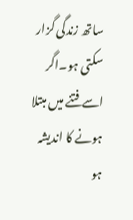ساتھ زندگی گزار سکتی ہو۔اگر اسے فتنے میں مبتلا ہونے کا اندیشہ ہو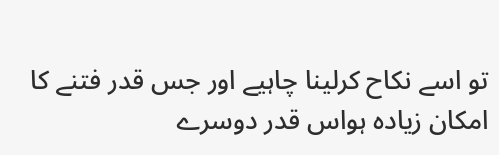تو اسے نکاح کرلینا چاہیے اور جس قدر فتنے کا امکان زیادہ ہواس قدر دوسرے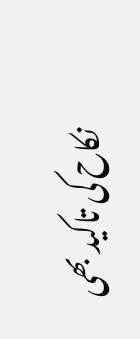نکاح کی تاکید بھی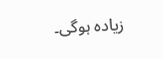زیادہ ہوگی۔